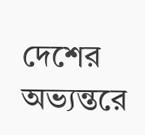দেশের অভ্যন্তরে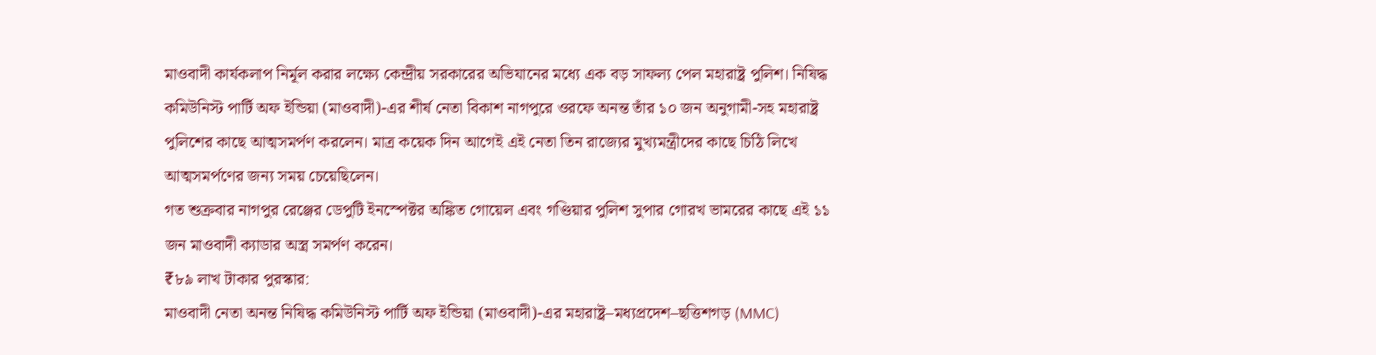মাওবাদী কার্যকলাপ নির্মূল করার লক্ষ্যে কেন্দ্রীয় সরকারের অভিযানের মধ্যে এক বড় সাফল্য পেল মহারাষ্ট্র পুলিশ। নিষিদ্ধ কমিউনিস্ট পার্টি অফ ইন্ডিয়া (মাওবাদী)-এর শীর্ষ নেতা বিকাশ নাগপুরে ওরফে অনন্ত তাঁর ১০ জন অনুগামী-সহ মহারাষ্ট্র পুলিশের কাছে আত্মসমর্পণ করলেন। মাত্র কয়েক দিন আগেই এই নেতা তিন রাজ্যের মুখ্যমন্ত্রীদের কাছে চিঠি লিখে আত্মসমর্পণের জন্য সময় চেয়েছিলেন।
গত শুক্রবার নাগপুর রেঞ্জের ডেপুটি ইনস্পেক্টর অঙ্কিত গোয়েল এবং গণ্ডিয়ার পুলিশ সুপার গোরখ ভামরের কাছে এই ১১ জন মাওবাদী ক্যাডার অস্ত্র সমর্পণ করেন।
₹৮৯ লাখ টাকার পুরস্কার:
মাওবাদী নেতা অনন্ত নিষিদ্ধ কমিউনিস্ট পার্টি অফ ইন্ডিয়া (মাওবাদী)-এর মহারাষ্ট্র–মধ্যপ্রদেশ–ছত্তিশগড় (MMC)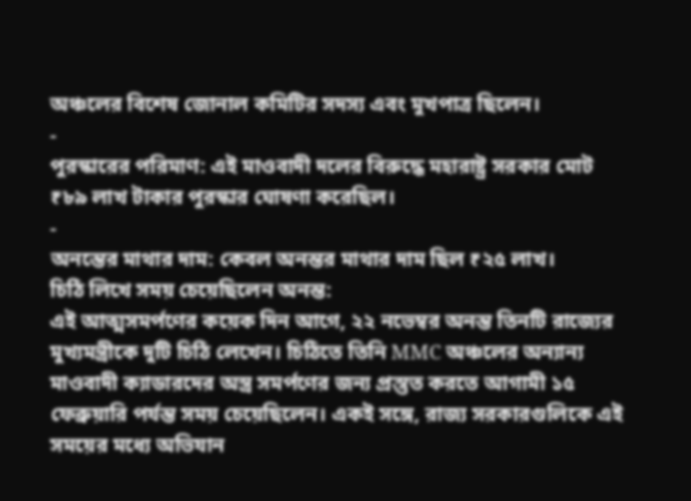অঞ্চলের বিশেষ জোনাল কমিটির সদস্য এবং মুখপাত্র ছিলেন।
-
পুরস্কারের পরিমাণ: এই মাওবাদী দলের বিরুদ্ধে মহারাষ্ট্র সরকার মোট ₹৮৯ লাখ টাকার পুরস্কার ঘোষণা করেছিল।
-
অনন্তের মাথার দাম: কেবল অনন্তর মাথার দাম ছিল ₹২৫ লাখ।
চিঠি লিখে সময় চেয়েছিলেন অনন্ত:
এই আত্মসমর্পণের কয়েক দিন আগে, ২২ নভেম্বর অনন্ত তিনটি রাজ্যের মুখ্যমন্ত্রীকে দুটি চিঠি লেখেন। চিঠিতে তিনি MMC অঞ্চলের অন্যান্য মাওবাদী ক্যাডারদের অস্ত্র সমর্পণের জন্য প্রস্তুত করতে আগামী ১৫ ফেব্রুয়ারি পর্যন্ত সময় চেয়েছিলেন। একই সঙ্গে, রাজ্য সরকারগুলিকে এই সময়ের মধ্যে অভিযান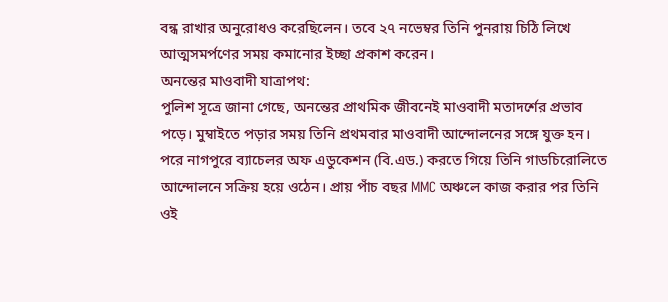বন্ধ রাখার অনুরোধও করেছিলেন। তবে ২৭ নভেম্বর তিনি পুনরায় চিঠি লিখে আত্মসমর্পণের সময় কমানোর ইচ্ছা প্রকাশ করেন।
অনন্তের মাওবাদী যাত্রাপথ:
পুলিশ সূত্রে জানা গেছে, অনন্তের প্রাথমিক জীবনেই মাওবাদী মতাদর্শের প্রভাব পড়ে। মুম্বাইতে পড়ার সময় তিনি প্রথমবার মাওবাদী আন্দোলনের সঙ্গে যুক্ত হন। পরে নাগপুরে ব্যাচেলর অফ এডুকেশন (বি.এড.) করতে গিয়ে তিনি গাডচিরোলিতে আন্দোলনে সক্রিয় হয়ে ওঠেন। প্রায় পাঁচ বছর MMC অঞ্চলে কাজ করার পর তিনি ওই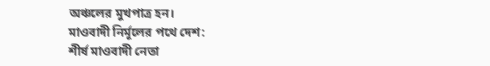অঞ্চলের মুখপাত্র হন।
মাওবাদী নির্মূলের পথে দেশ:
শীর্ষ মাওবাদী নেতা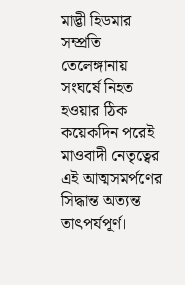মাদ্ভী হিডমার সম্প্রতি তেলেঙ্গানায় সংঘর্ষে নিহত হওয়ার ঠিক কয়েকদিন পরেই মাওবাদী নেতৃত্বের এই আত্মসমর্পণের সিদ্ধান্ত অত্যন্ত তাৎপর্যপূর্ণ।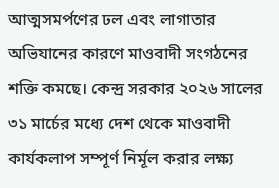আত্মসমর্পণের ঢল এবং লাগাতার অভিযানের কারণে মাওবাদী সংগঠনের শক্তি কমছে। কেন্দ্র সরকার ২০২৬ সালের ৩১ মার্চের মধ্যে দেশ থেকে মাওবাদী কার্যকলাপ সম্পূর্ণ নির্মূল করার লক্ষ্য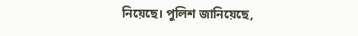নিয়েছে। পুলিশ জানিয়েছে,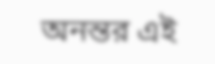অনন্তর এই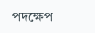পদক্ষেপ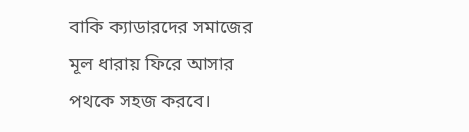বাকি ক্যাডারদের সমাজের মূল ধারায় ফিরে আসার পথকে সহজ করবে।